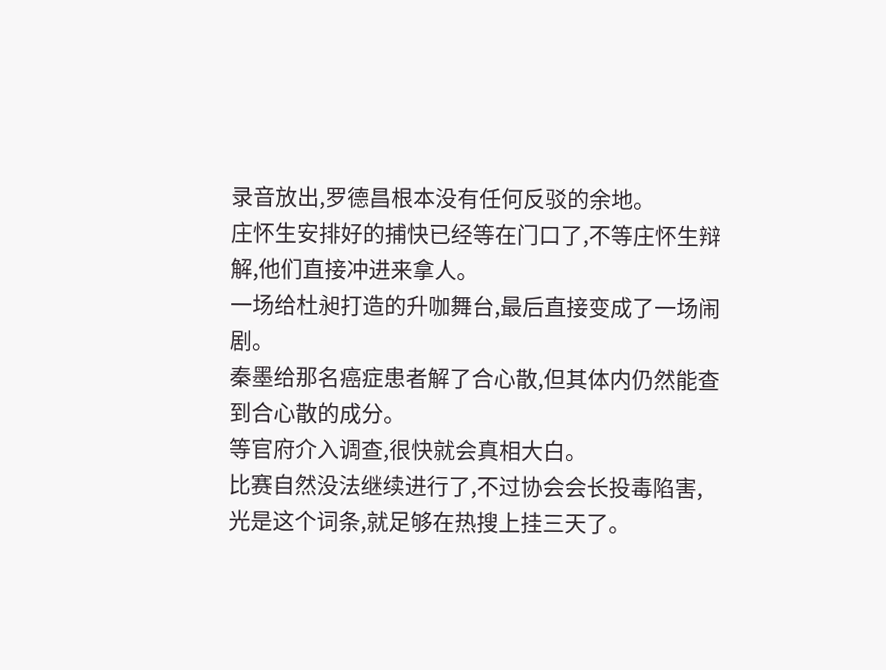录音放出,罗德昌根本没有任何反驳的余地。
庄怀生安排好的捕快已经等在门口了,不等庄怀生辩解,他们直接冲进来拿人。
一场给杜昶打造的升咖舞台,最后直接变成了一场闹剧。
秦墨给那名癌症患者解了合心散,但其体内仍然能查到合心散的成分。
等官府介入调查,很快就会真相大白。
比赛自然没法继续进行了,不过协会会长投毒陷害,光是这个词条,就足够在热搜上挂三天了。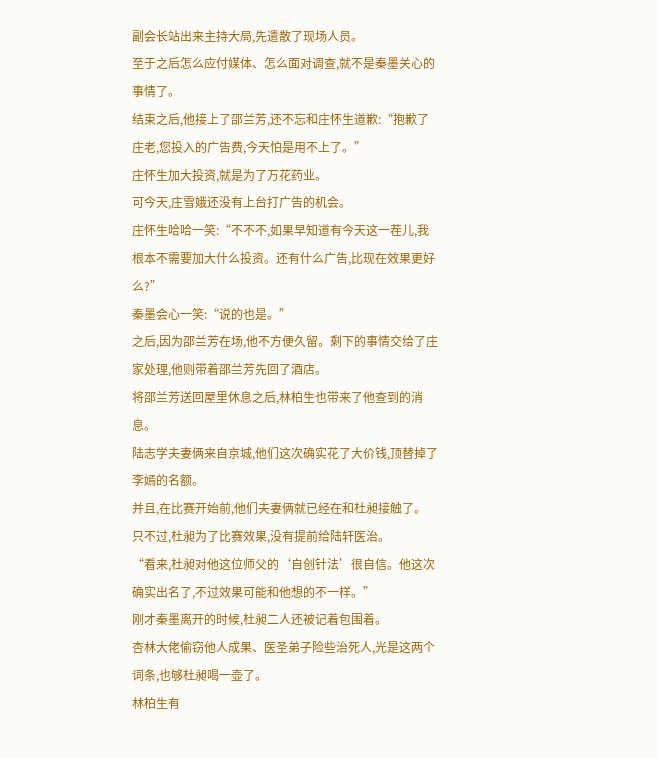副会长站出来主持大局,先遣散了现场人员。
至于之后怎么应付媒体、怎么面对调查,就不是秦墨关心的事情了。
结束之后,他接上了邵兰芳,还不忘和庄怀生道歉:“抱歉了庄老,您投入的广告费,今天怕是用不上了。”
庄怀生加大投资,就是为了万花药业。
可今天,庄雪娥还没有上台打广告的机会。
庄怀生哈哈一笑:“不不不,如果早知道有今天这一茬儿,我根本不需要加大什么投资。还有什么广告,比现在效果更好么?”
秦墨会心一笑:“说的也是。”
之后,因为邵兰芳在场,他不方便久留。剩下的事情交给了庄家处理,他则带着邵兰芳先回了酒店。
将邵兰芳送回屋里休息之后,林柏生也带来了他查到的消息。
陆志学夫妻俩来自京城,他们这次确实花了大价钱,顶替掉了李嫣的名额。
并且,在比赛开始前,他们夫妻俩就已经在和杜昶接触了。
只不过,杜昶为了比赛效果,没有提前给陆轩医治。
“看来,杜昶对他这位师父的‘自创针法’很自信。他这次确实出名了,不过效果可能和他想的不一样。”
刚才秦墨离开的时候,杜昶二人还被记着包围着。
杏林大佬偷窃他人成果、医圣弟子险些治死人,光是这两个词条,也够杜昶喝一壶了。
林柏生有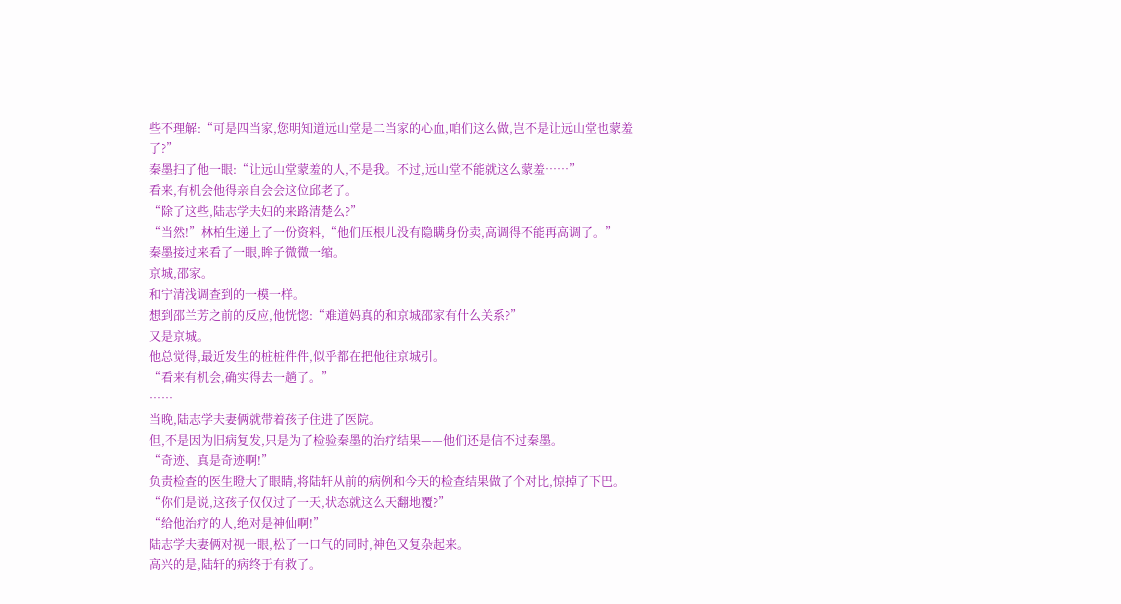些不理解:“可是四当家,您明知道远山堂是二当家的心血,咱们这么做,岂不是让远山堂也蒙羞了?”
秦墨扫了他一眼:“让远山堂蒙羞的人,不是我。不过,远山堂不能就这么蒙羞……”
看来,有机会他得亲自会会这位邱老了。
“除了这些,陆志学夫妇的来路清楚么?”
“当然!”林柏生递上了一份资料,“他们压根儿没有隐瞒身份卖,高调得不能再高调了。”
秦墨接过来看了一眼,眸子微微一缩。
京城,邵家。
和宁清浅调查到的一模一样。
想到邵兰芳之前的反应,他恍惚:“难道妈真的和京城邵家有什么关系?”
又是京城。
他总觉得,最近发生的桩桩件件,似乎都在把他往京城引。
“看来有机会,确实得去一趟了。”
……
当晚,陆志学夫妻俩就带着孩子住进了医院。
但,不是因为旧病复发,只是为了检验秦墨的治疗结果——他们还是信不过秦墨。
“奇迹、真是奇迹啊!”
负责检查的医生瞪大了眼睛,将陆轩从前的病例和今天的检查结果做了个对比,惊掉了下巴。
“你们是说,这孩子仅仅过了一天,状态就这么天翻地覆?”
“给他治疗的人,绝对是神仙啊!”
陆志学夫妻俩对视一眼,松了一口气的同时,神色又复杂起来。
高兴的是,陆轩的病终于有救了。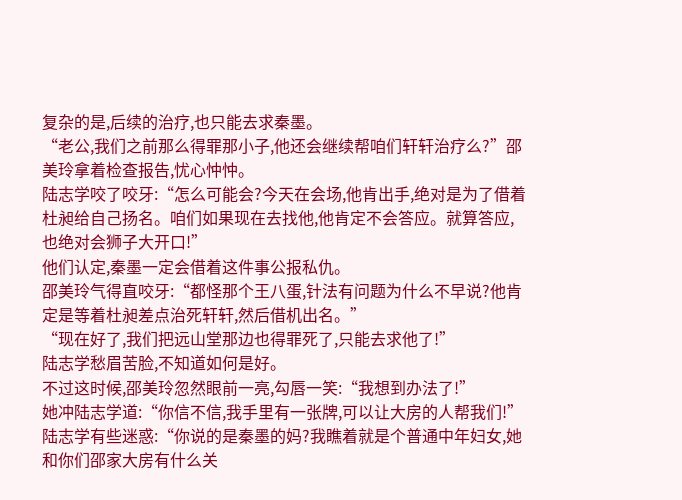复杂的是,后续的治疗,也只能去求秦墨。
“老公,我们之前那么得罪那小子,他还会继续帮咱们轩轩治疗么?”邵美玲拿着检查报告,忧心忡忡。
陆志学咬了咬牙:“怎么可能会?今天在会场,他肯出手,绝对是为了借着杜昶给自己扬名。咱们如果现在去找他,他肯定不会答应。就算答应,也绝对会狮子大开口!”
他们认定,秦墨一定会借着这件事公报私仇。
邵美玲气得直咬牙:“都怪那个王八蛋,针法有问题为什么不早说?他肯定是等着杜昶差点治死轩轩,然后借机出名。”
“现在好了,我们把远山堂那边也得罪死了,只能去求他了!”
陆志学愁眉苦脸,不知道如何是好。
不过这时候,邵美玲忽然眼前一亮,勾唇一笑:“我想到办法了!”
她冲陆志学道:“你信不信,我手里有一张牌,可以让大房的人帮我们!”
陆志学有些迷惑:“你说的是秦墨的妈?我瞧着就是个普通中年妇女,她和你们邵家大房有什么关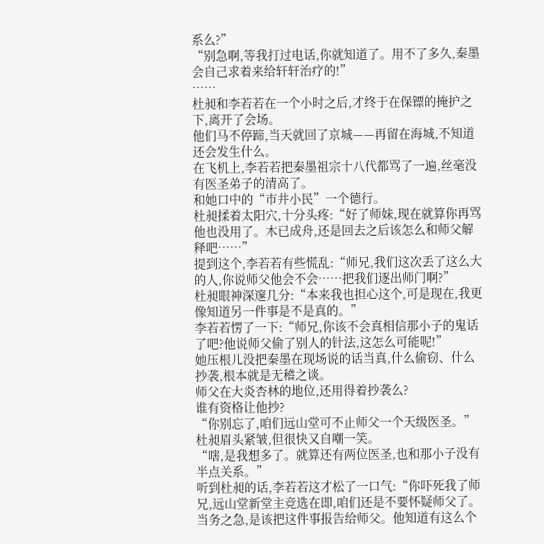系么?”
“别急啊,等我打过电话,你就知道了。用不了多久,秦墨会自己求着来给轩轩治疗的!”
……
杜昶和李若若在一个小时之后,才终于在保镖的掩护之下,离开了会场。
他们马不停蹄,当天就回了京城——再留在海城,不知道还会发生什么。
在飞机上,李若若把秦墨祖宗十八代都骂了一遍,丝毫没有医圣弟子的清高了。
和她口中的“市井小民”一个德行。
杜昶揉着太阳穴,十分头疼:“好了师妹,现在就算你再骂他也没用了。木已成舟,还是回去之后该怎么和师父解释吧……”
提到这个,李若若有些慌乱:“师兄,我们这次丢了这么大的人,你说师父他会不会……把我们逐出师门啊?”
杜昶眼神深邃几分:“本来我也担心这个,可是现在,我更像知道另一件事是不是真的。”
李若若愣了一下:“师兄,你该不会真相信那小子的鬼话了吧?他说师父偷了别人的针法,这怎么可能呢!”
她压根儿没把秦墨在现场说的话当真,什么偷窃、什么抄袭,根本就是无稽之谈。
师父在大炎杏林的地位,还用得着抄袭么?
谁有资格让他抄?
“你别忘了,咱们远山堂可不止师父一个天级医圣。”杜昶眉头紧皱,但很快又自嘲一笑。
“嗐,是我想多了。就算还有两位医圣,也和那小子没有半点关系。”
听到杜昶的话,李若若这才松了一口气:“你吓死我了师兄,远山堂新堂主竞选在即,咱们还是不要怀疑师父了。当务之急,是该把这件事报告给师父。他知道有这么个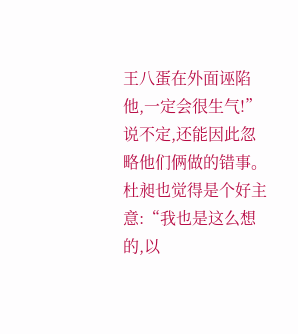王八蛋在外面诬陷他,一定会很生气!”
说不定,还能因此忽略他们俩做的错事。
杜昶也觉得是个好主意:“我也是这么想的,以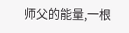师父的能量,一根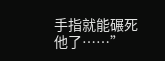手指就能碾死他了……”